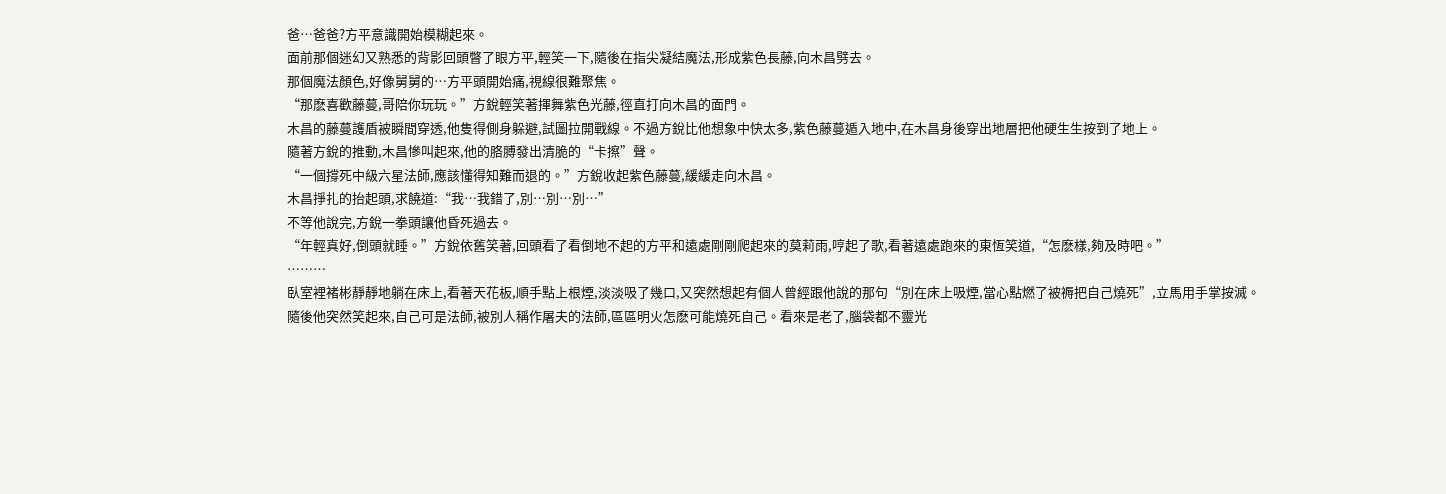爸…爸爸?方平意識開始模糊起來。
面前那個迷幻又熟悉的背影回頭瞥了眼方平,輕笑一下,隨後在指尖凝結魔法,形成紫色長藤,向木昌劈去。
那個魔法顏色,好像舅舅的…方平頭開始痛,視線很難聚焦。
“那麽喜歡藤蔓,哥陪你玩玩。”方銳輕笑著揮舞紫色光藤,徑直打向木昌的面門。
木昌的藤蔓護盾被瞬間穿透,他隻得側身躲避,試圖拉開戰線。不過方銳比他想象中快太多,紫色藤蔓遁入地中,在木昌身後穿出地層把他硬生生按到了地上。
隨著方銳的推動,木昌慘叫起來,他的胳膊發出清脆的“卡擦”聲。
“一個撐死中級六星法師,應該懂得知難而退的。”方銳收起紫色藤蔓,緩緩走向木昌。
木昌掙扎的抬起頭,求饒道:“我…我錯了,別…別…別…”
不等他說完,方銳一拳頭讓他昏死過去。
“年輕真好,倒頭就睡。”方銳依舊笑著,回頭看了看倒地不起的方平和遠處剛剛爬起來的莫莉雨,哼起了歌,看著遠處跑來的東恆笑道,“怎麽樣,夠及時吧。”
………
臥室裡褚彬靜靜地躺在床上,看著天花板,順手點上根煙,淡淡吸了幾口,又突然想起有個人曾經跟他說的那句“別在床上吸煙,當心點燃了被褥把自己燒死”,立馬用手掌按滅。
隨後他突然笑起來,自己可是法師,被別人稱作屠夫的法師,區區明火怎麽可能燒死自己。看來是老了,腦袋都不靈光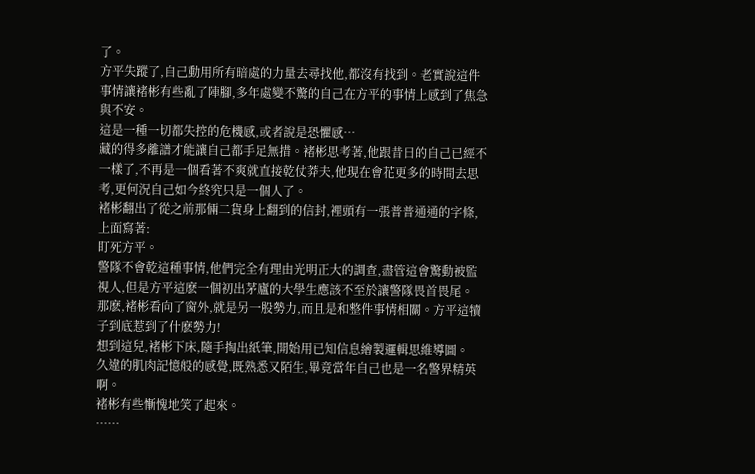了。
方平失蹤了,自己動用所有暗處的力量去尋找他,都沒有找到。老實說這件事情讓褚彬有些亂了陣腳,多年處變不驚的自己在方平的事情上感到了焦急與不安。
這是一種一切都失控的危機感,或者說是恐懼感…
藏的得多離譜才能讓自己都手足無措。褚彬思考著,他跟昔日的自己已經不一樣了,不再是一個看著不爽就直接乾仗莽夫,他現在會花更多的時間去思考,更何況自己如今終究只是一個人了。
褚彬翻出了從之前那倆二貨身上翻到的信封,裡頭有一張普普通通的字條,上面寫著:
盯死方平。
警隊不會乾這種事情,他們完全有理由光明正大的調查,盡管這會驚動被監視人,但是方平這麽一個初出茅廬的大學生應該不至於讓警隊畏首畏尾。
那麽,褚彬看向了窗外,就是另一股勢力,而且是和整件事情相關。方平這犢子到底惹到了什麽勢力!
想到這兒,褚彬下床,隨手掏出紙筆,開始用已知信息繪製邏輯思維導圖。
久違的肌肉記憶般的感覺,既熟悉又陌生,畢竟當年自己也是一名警界精英啊。
褚彬有些慚愧地笑了起來。
……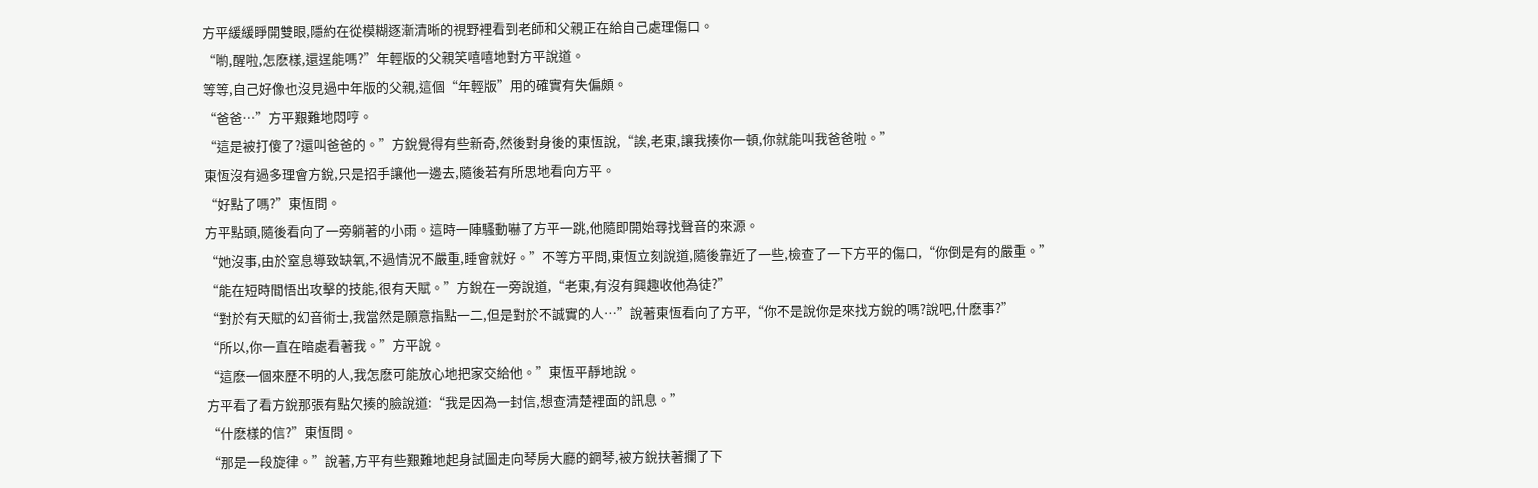方平緩緩睜開雙眼,隱約在從模糊逐漸清晰的視野裡看到老師和父親正在給自己處理傷口。
“喲,醒啦,怎麽樣,還逞能嗎?”年輕版的父親笑嘻嘻地對方平說道。
等等,自己好像也沒見過中年版的父親,這個“年輕版”用的確實有失偏頗。
“爸爸…”方平艱難地悶哼。
“這是被打傻了?還叫爸爸的。”方銳覺得有些新奇,然後對身後的東恆說,“誒,老東,讓我揍你一頓,你就能叫我爸爸啦。”
東恆沒有過多理會方銳,只是招手讓他一邊去,隨後若有所思地看向方平。
“好點了嗎?”東恆問。
方平點頭,隨後看向了一旁躺著的小雨。這時一陣騷動嚇了方平一跳,他隨即開始尋找聲音的來源。
“她沒事,由於窒息導致缺氧,不過情況不嚴重,睡會就好。”不等方平問,東恆立刻說道,隨後靠近了一些,檢查了一下方平的傷口,“你倒是有的嚴重。”
“能在短時間悟出攻擊的技能,很有天賦。”方銳在一旁說道,“老東,有沒有興趣收他為徒?”
“對於有天賦的幻音術士,我當然是願意指點一二,但是對於不誠實的人…”說著東恆看向了方平,“你不是說你是來找方銳的嗎?說吧,什麽事?”
“所以,你一直在暗處看著我。”方平說。
“這麽一個來歷不明的人,我怎麽可能放心地把家交給他。”東恆平靜地說。
方平看了看方銳那張有點欠揍的臉說道:“我是因為一封信,想查清楚裡面的訊息。”
“什麽樣的信?”東恆問。
“那是一段旋律。”說著,方平有些艱難地起身試圖走向琴房大廳的鋼琴,被方銳扶著攔了下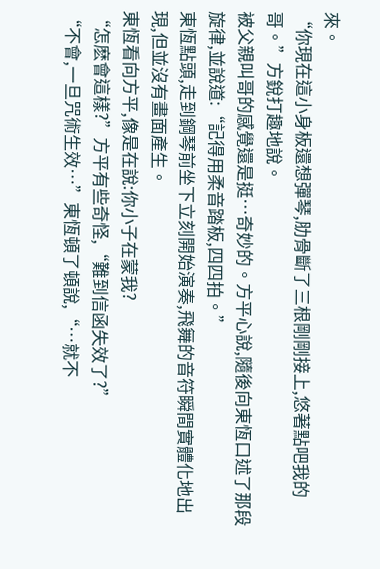來。
“你現在這小身板還想彈琴,肋骨斷了三根剛剛接上,悠著點吧我的哥。”方銳打趣地說。
被父親叫哥的感覺還是挺…奇妙的。方平心說,隨後向東恆口述了那段旋律,並說道:“記得用柔音踏板,四四拍。”
東恆點頭,走到鋼琴前坐下立刻開始演奏,飛舞的音符瞬間實體化地出現,但並沒有畫面產生。
東恆看向方平,像是在說:你小子在蒙我?
“怎麽會這樣?”方平有些奇怪,“難到信函失效了?”
“不會,一旦咒術生效…”東恆頓了頓說,“…就不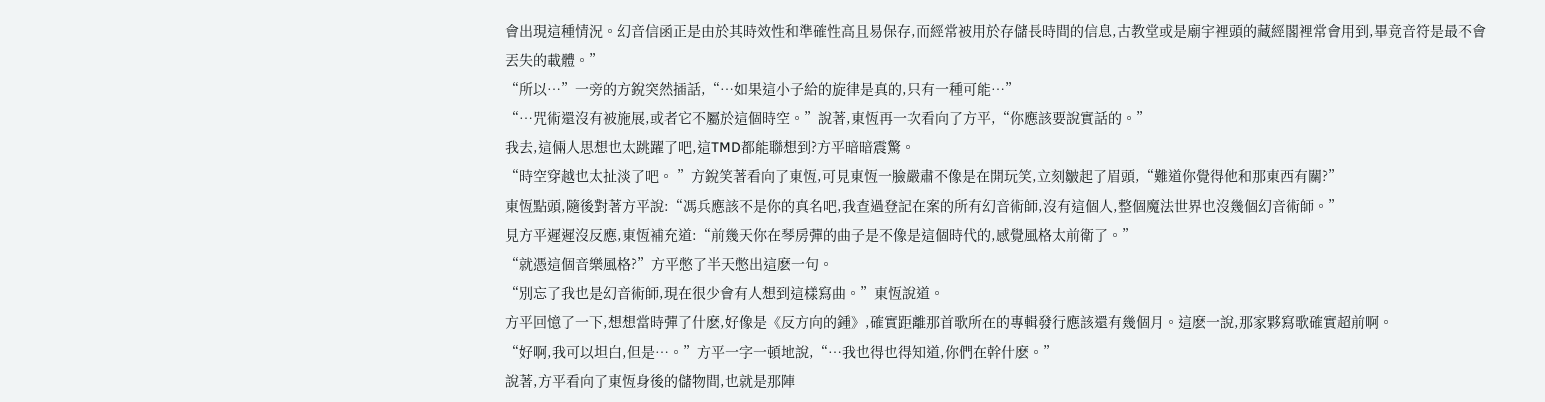會出現這種情況。幻音信函正是由於其時效性和準確性高且易保存,而經常被用於存儲長時間的信息,古教堂或是廟宇裡頭的藏經閣裡常會用到,畢竟音符是最不會丟失的載體。”
“所以…”一旁的方銳突然插話,“…如果這小子給的旋律是真的,只有一種可能…”
“…咒術還沒有被施展,或者它不屬於這個時空。”說著,東恆再一次看向了方平,“你應該要說實話的。”
我去,這倆人思想也太跳躍了吧,這TMD都能聯想到?方平暗暗震驚。
“時空穿越也太扯淡了吧。 ”方銳笑著看向了東恆,可見東恆一臉嚴肅不像是在開玩笑,立刻皺起了眉頭,“難道你覺得他和那東西有關?”
東恆點頭,隨後對著方平說:“馮兵應該不是你的真名吧,我查過登記在案的所有幻音術師,沒有這個人,整個魔法世界也沒幾個幻音術師。”
見方平遲遲沒反應,東恆補充道:“前幾天你在琴房彈的曲子是不像是這個時代的,感覺風格太前衛了。”
“就憑這個音樂風格?”方平憋了半天憋出這麽一句。
“別忘了我也是幻音術師,現在很少會有人想到這樣寫曲。”東恆說道。
方平回憶了一下,想想當時彈了什麽,好像是《反方向的鍾》,確實距離那首歌所在的專輯發行應該還有幾個月。這麽一說,那家夥寫歌確實超前啊。
“好啊,我可以坦白,但是…。”方平一字一頓地說,“…我也得也得知道,你們在幹什麽。”
說著,方平看向了東恆身後的儲物間,也就是那陣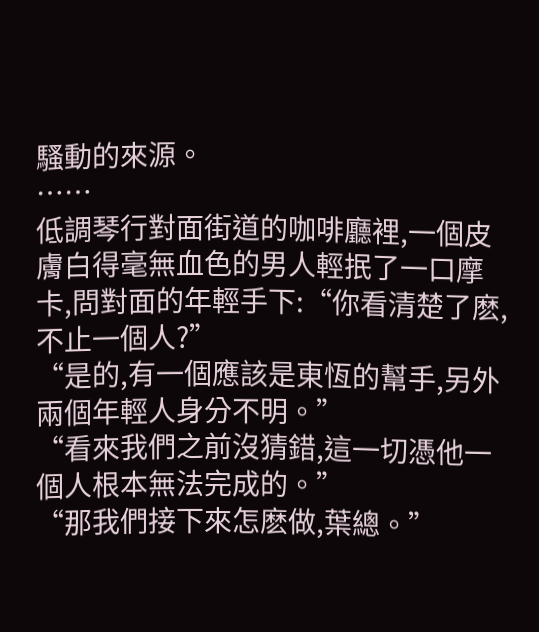騷動的來源。
……
低調琴行對面街道的咖啡廳裡,一個皮膚白得毫無血色的男人輕抿了一口摩卡,問對面的年輕手下:“你看清楚了麽,不止一個人?”
“是的,有一個應該是東恆的幫手,另外兩個年輕人身分不明。”
“看來我們之前沒猜錯,這一切憑他一個人根本無法完成的。”
“那我們接下來怎麽做,葉總。”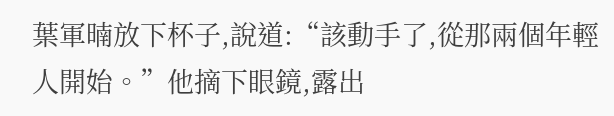葉軍暔放下杯子,說道:“該動手了,從那兩個年輕人開始。”他摘下眼鏡,露出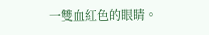一雙血紅色的眼睛。